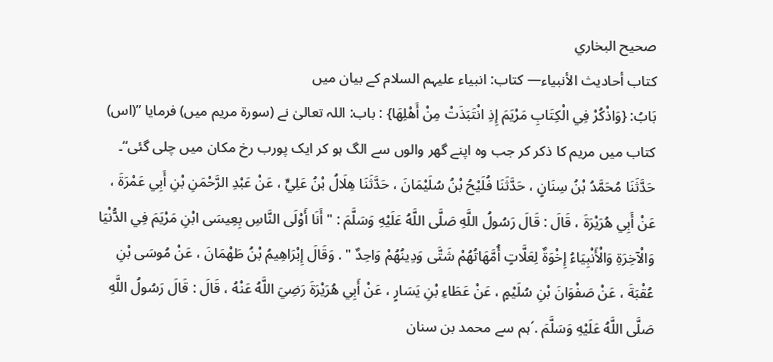صحيح البخاري
كتاب أحاديث الأنبياء— کتاب: انبیاء علیہم السلام کے بیان میں
بَابُ: {وَاذْكُرْ فِي الْكِتَابِ مَرْيَمَ إِذِ انْتَبَذَتْ مِنْ أَهْلِهَا} : باب: اللہ تعالیٰ نے (سورۃ مریم میں) فرمایا ”(اس) کتاب میں مریم کا ذکر کر جب وہ اپنے گھر والوں سے الگ ہو کر ایک پورب رخ مکان میں چلی گئی“۔
حَدَّثَنَا مُحَمَّدُ بْنُ سِنَانٍ ، حَدَّثَنَا فُلَيْحُ بْنُ سُلَيْمَانَ ، حَدَّثَنَا هِلَالُ بْنُ عَلِيٍّ ، عَنْ عَبْدِ الرَّحْمَنِ بْنِ أَبِي عَمْرَةَ ، عَنْ أَبِي هُرَيْرَةَ ، قَالَ : قَالَ رَسُولُ اللَّهِ صَلَّى اللَّهُ عَلَيْهِ وَسَلَّمَ : " أَنَا أَوْلَى النَّاسِ بِعِيسَى ابْنِ مَرْيَمَ فِي الدُّنْيَا وَالْآخِرَةِ وَالْأَنْبِيَاءُ إِخْوَةٌ لِعَلَّاتٍ أُمَّهَاتُهُمْ شَتَّى وَدِينُهُمْ وَاحِدٌ " . وَقَالَ إِبْرَاهِيمُ بْنُ طَهْمَانَ ، عَنْ مُوسَى بْنِ عُقْبَةَ ، عَنْ صَفْوَانَ بْنِ سُلَيْمٍ ، عَنْ عَطَاءِ بْنِ يَسَارٍ ، عَنْ أَبِي هُرَيْرَةَ رَضِيَ اللَّهُ عَنْهُ ، قَالَ : قَالَ رَسُولُ اللَّهِ صَلَّى اللَّهُ عَلَيْهِ وَسَلَّمَ .´ہم سے محمد بن سنان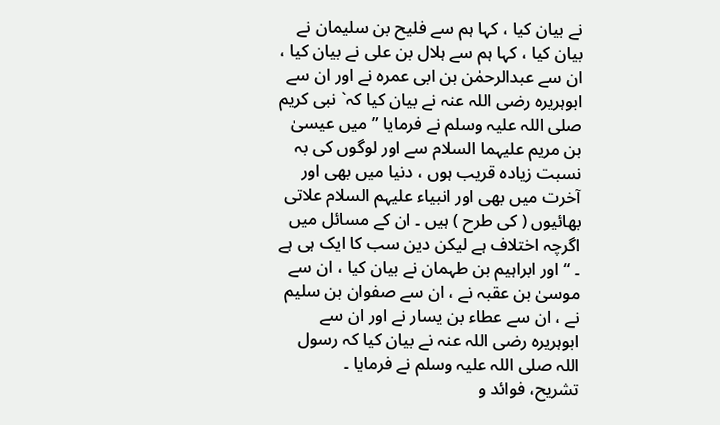نے بیان کیا ، کہا ہم سے فلیح بن سلیمان نے بیان کیا ، کہا ہم سے ہلال بن علی نے بیان کیا ، ان سے عبدالرحمٰن بن ابی عمرہ نے اور ان سے ابوہریرہ رضی اللہ عنہ نے بیان کیا کہ` نبی کریم صلی اللہ علیہ وسلم نے فرمایا ” میں عیسیٰ بن مریم علیہما السلام سے اور لوگوں کی بہ نسبت زیادہ قریب ہوں ، دنیا میں بھی اور آخرت میں بھی اور انبیاء علیہم السلام علاتی بھائیوں ( کی طرح ) ہیں ۔ ان کے مسائل میں اگرچہ اختلاف ہے لیکن دین سب کا ایک ہی ہے ۔ “ اور ابراہیم بن طہمان نے بیان کیا ، ان سے موسیٰ بن عقبہ نے ، ان سے صفوان بن سلیم نے ، ان سے عطاء بن یسار نے اور ان سے ابوہریرہ رضی اللہ عنہ نے بیان کیا کہ رسول اللہ صلی اللہ علیہ وسلم نے فرمایا ۔
تشریح، فوائد و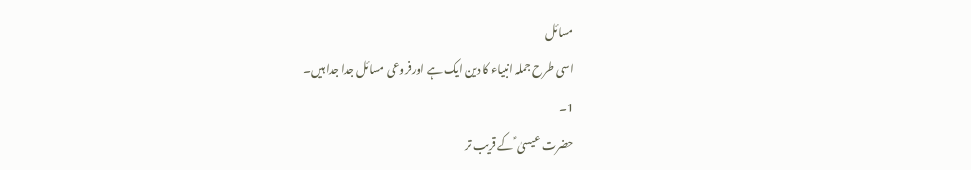مسائل
اسی طرح جملہ انبیاء کا دین ایک ہے اورفروعی مسائل جدا جدا ہیں۔
1۔
حضرت عیسیٰ ؑ کے قریب تر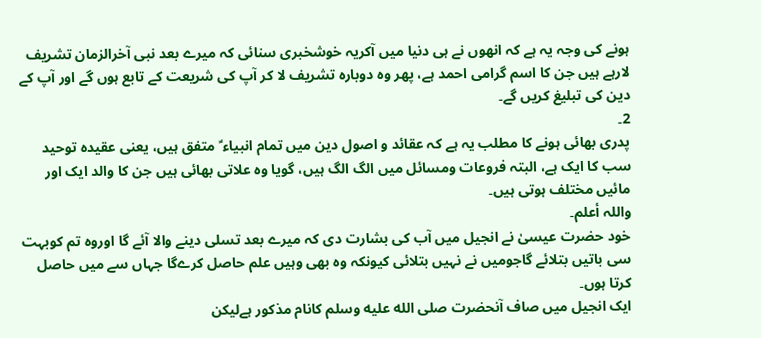ہونے کی وجہ یہ ہے کہ انھوں نے ہی دنیا میں آکریہ خوشخبری سنائی کہ میرے بعد نبی آخرالزمان تشریف لارہے ہیں جن کا اسم گرامی احمد ہے، پھر وہ دوبارہ تشریف لا کر آپ کی شریعت کے تابع ہوں گے اور آپ کے دین کی تبلیغ کریں گے۔
2۔
پدری بھائی ہونے کا مطلب یہ ہے کہ عقائد و اصول دین میں تمام انبیاء ؑ متفق ہیں، یعنی عقیدہ توحید سب کا ایک ہے، البتہ فروعات ومسائل میں الگ الگ ہیں، گویا وہ علاتی بھائی ہیں جن کا والد ایک اور مائیں مختلف ہوتی ہیں۔
واللہ أعلم۔
خود حضرت عیسیٰ نے انجیل میں آب کی بشارت دی کہ میرے بعد تسلی دینے والا آئے گا اوروہ تم کوبہت سی باتیں بتلائے گاجومیں نے نہیں بتلائی کیونکہ وہ بھی وہیں علم حاصل کرےگا جہاں سے میں حاصل کرتا ہوں۔
ایک انجیل میں صاف آنحضرت صلى الله عليه وسلم کانام مذکور ہےلیکن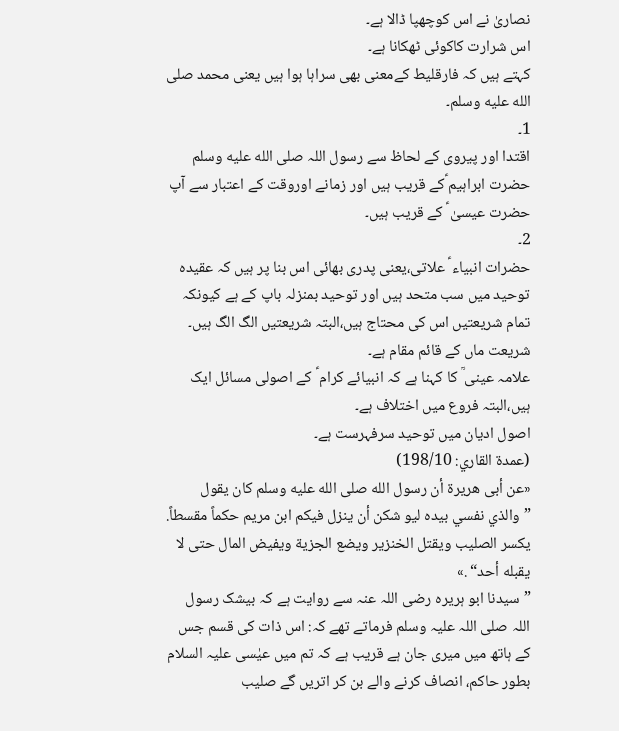نصاریٰ نے اس کوچھپا ڈالا ہے۔
اس شرارت کاکوئی ٹھکانا ہے۔
کہتے ہیں کہ فارقلیط کےمعنی بھی سراہا ہوا ہیں یعنی محمد صلى الله عليه وسلم۔
1۔
اقتدا اور پیروی کے لحاظ سے رسول اللہ صلى الله عليه وسلم حضرت ابراہیم ؑکے قریب ہیں اور زمانے اوروقت کے اعتبار سے آپ حضرت عیسیٰ ؑ کے قریب ہیں۔
2۔
حضرات انبیاء ؑ علاتی،یعنی پدری بھائی اس بنا پر ہیں کہ عقیدہ توحید میں سب متحد ہیں اور توحید بمنزلہ باپ کے ہے کیونکہ تمام شریعتیں اس کی محتاج ہیں،البتہ شریعتیں الگ الگ ہیں۔
شریعت ماں کے قائم مقام ہے۔
علامہ عینی ؒ کا کہنا ہے کہ انبیائے کرام ؑ کے اصولی مسائل ایک ہیں،البتہ فروع میں اختلاف ہے۔
اصول ادیان میں توحید سرفہرست ہے۔
(عمدة القاري: 198/10)
«عن أبى هريرة أن رسول الله صلى الله عليه وسلم كان يقول ”والذي نفسي بيده ليو شكن أن ينزل فيكم ابن مريم حكماً مقسطاً. يكسر الصليب ويقتل الخنزير ويضع الجزية ويفيض المال حتى لا يقبله أحد“ .»
”سیدنا ابو ہریرہ رضی اللہ عنہ سے روایت ہے کہ بیشک رسول اللہ صلی اللہ علیہ وسلم فرماتے تھے کہ: اس ذات کی قسم جس کے ہاتھ میں میری جان ہے قریب ہے کہ تم میں عیٰسی علیہ السلام بطور حاکم، انصاف کرنے والے بن کر اتریں گے صلیب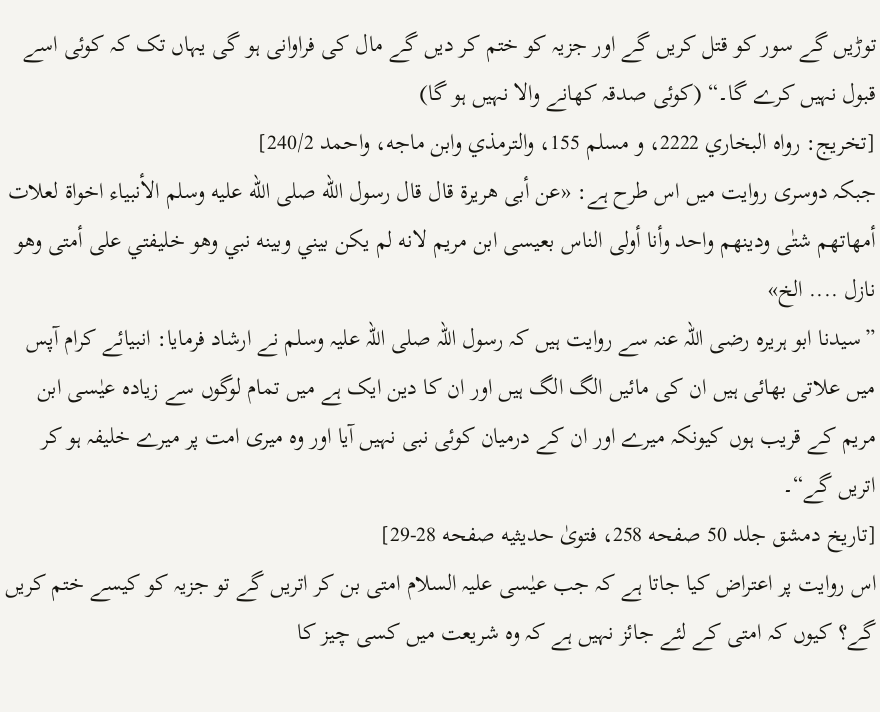توڑیں گے سور کو قتل کریں گے اور جزیہ کو ختم کر دیں گے مال کی فراوانی ہو گی یہاں تک کہ کوئی اسے قبول نہیں کرے گا۔“ (کوئی صدقہ کھانے والا نہیں ہو گا)
[تخريج: رواه البخاري 2222، و مسلم 155، والترمذي وابن ماجه، واحمد 240/2]
جبکہ دوسری روایت میں اس طرح ہے: «عن أبى هريرة قال قال رسول الله صلى الله عليه وسلم الأنبياء اخواة لعلات أمهاتهم شتٰى ودينهم واحد وأنا أولى الناس بعيسى ابن مريم لانه لم يكن بيني وبينه نبي وهو خليفتي على أمتى وهو نازل .... الخ»
”سیدنا ابو ہریرہ رضی اللہ عنہ سے روایت ہیں کہ رسول اللہ صلی اللہ علیہ وسلم نے ارشاد فرمایا: انبیائے کرام آپس میں علاتی بھائی ہیں ان کی مائیں الگ الگ ہیں اور ان کا دین ایک ہے میں تمام لوگوں سے زیادہ عیٰسی ابن مریم کے قریب ہوں کیونکہ میرے اور ان کے درمیان کوئی نبی نہیں آیا اور وہ میری امت پر میرے خلیفہ ہو کر اتریں گے“۔
[تاريخ دمشق جلد 50 صفحه 258، فتوىٰ حديثیه صفحه 28-29]
اس روایت پر اعتراض کیا جاتا ہے کہ جب عیٰسی علیہ السلام امتی بن کر اتریں گے تو جزیہ کو کیسے ختم کریں گے؟ کیوں کہ امتی کے لئے جائز نہیں ہے کہ وہ شریعت میں کسی چیز کا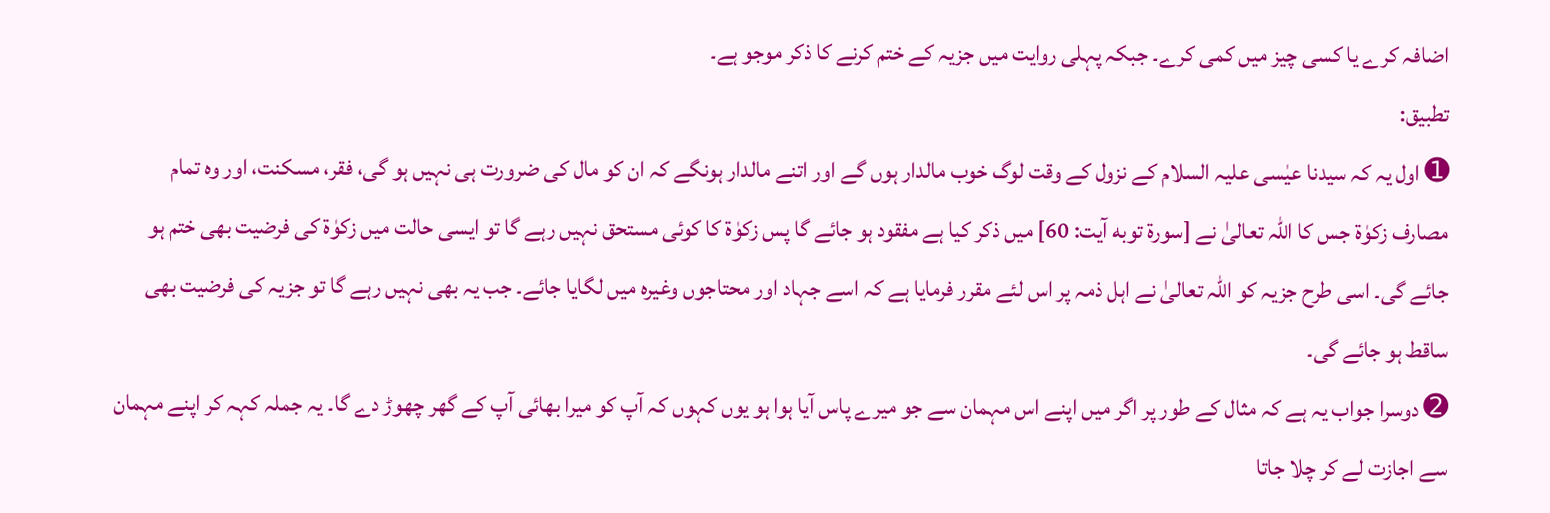اضافہ کرے یا کسی چیز میں کمی کرے۔ جبکہ پہلی روایت میں جزیہ کے ختم کرنے کا ذکر موجو ہے۔
تطبیق:
➊ اول یہ کہ سیدنا عیٰسی علیہ السلام کے نزول کے وقت لوگ خوب مالدار ہوں گے اور اتنے مالدار ہونگے کہ ان کو مال کی ضرورت ہی نہیں ہو گی، فقر، مسکنت، اور وہ تمام مصارف زکوٰۃ جس کا اللہ تعالیٰ نے [سورۃ توبه آيت: 60] میں ذکر کیا ہے مفقود ہو جائے گا پس زکوٰۃ کا کوئی مستحق نہیں رہے گا تو ایسی حالت میں زکوٰۃ کی فرضیت بھی ختم ہو جائے گی۔ اسی طرح جزیہ کو اللہ تعالیٰ نے اہل ذمہ پر اس لئے مقرر فرمایا ہے کہ اسے جہاد اور محتاجوں وغیرہ میں لگایا جائے۔ جب یہ بھی نہیں رہے گا تو جزیہ کی فرضیت بھی ساقط ہو جائے گی۔
➋ دوسرا جواب یہ ہے کہ مثال کے طور پر اگر میں اپنے اس مہمان سے جو میرے پاس آیا ہوا ہو یوں کہوں کہ آپ کو میرا بھائی آپ کے گھر چھوڑ دے گا۔ یہ جملہ کہہ کر اپنے مہمان سے اجازت لے کر چلا جاتا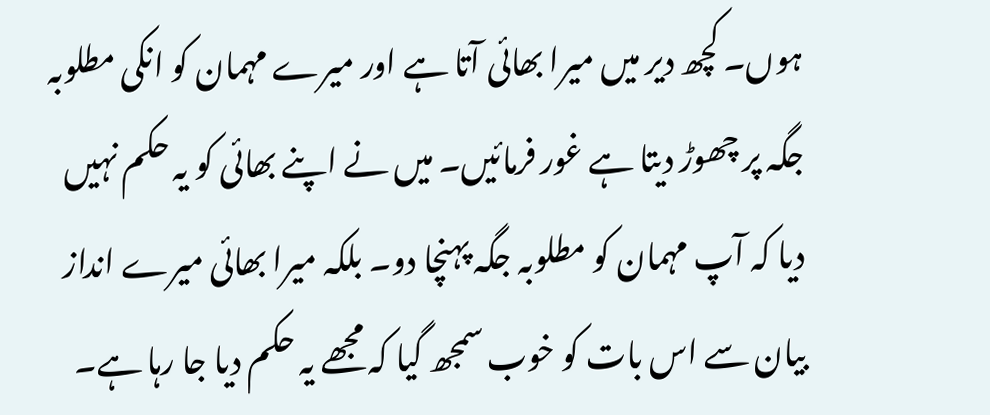ہوں۔ کچھ دیر میں میرا بھائی آتا ہے اور میرے مہمان کو انکی مطلوبہ جگہ پر چھوڑ دیتا ہے غور فرمائیں۔ میں نے اپنے بھائی کو یہ حکم نہیں دیا کہ آپ مہمان کو مطلوبہ جگہ پہنچا دو۔ بلکہ میرا بھائی میرے انداز بیان سے اس بات کو خوب سمجھ گیا کہ مجھے یہ حکم دیا جا رہا ہے۔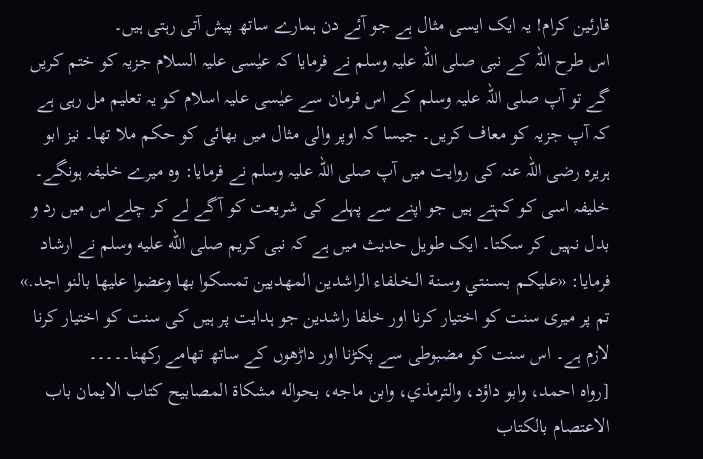قارئین کرام! یہ ایک ایسی مثال ہے جو آئے دن ہمارے ساتھ پیش آتی رہتی ہیں۔
اس طرح اللہ کے نبی صلی اللہ علیہ وسلم نے فرمایا کہ عیٰسی علیہ السلام جزیہ کو ختم کریں گے تو آپ صلی اللہ علیہ وسلم کے اس فرمان سے عیٰسی علیہ اسلام کو یہ تعلیم مل رہی ہے کہ آپ جزیہ کو معاف کریں۔ جیسا کہ اوپر والی مثال میں بھائی کو حکم ملا تھا۔ نیز ابو ہریرہ رضی اللہ عنہ کی روایت میں آپ صلی اللہ علیہ وسلم نے فرمایا: وہ میرے خلیفہ ہونگے۔
خلیفہ اسی کو کہتے ہیں جو اپنے سے پہلے کی شریعت کو آگے لے کر چلے اس میں رد و بدل نہیں کر سکتا۔ ایک طویل حدیث میں ہے کہ نبی کریم صلى الله عليه وسلم نے ارشاد فرمایا: «عليكـم بـسـنـتـي وسـنـة الـخـلفاء الراشدين المهديين تمسكوا بها وعضوا عليها بالنو اجد.» تم پر میری سنت کو اختیار کرنا اور خلفا راشدین جو ہدایت پر ہیں کی سنت کو اختیار کرنا لازم ہے۔ اس سنت کو مضبوطی سے پکڑنا اور داڑھوں کے ساتھ تھامے رکھنا۔۔۔۔۔
[رواه احمد، وابو داؤد، والترمذي، وابن ماجه، بحواله مشكاة المصابيح كتاب الايمان باب الاعتصام بالكتاب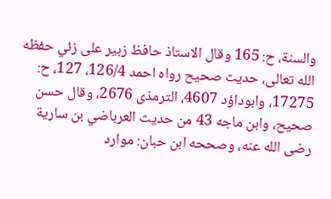والسنة، ح: 165 وقال الاستاذ حافظ زبير على زئي حفظه الله تعالى، حديث صحيح رواه احمد 126/4، 127، ح: 17275، وابوداؤد 4607، الترمذى 2676، وقال حسن صحيح، وابن ماجه 43 من حديث العرباضي بن سارية رضى الله عنه، وصححه ابن حبان: موارد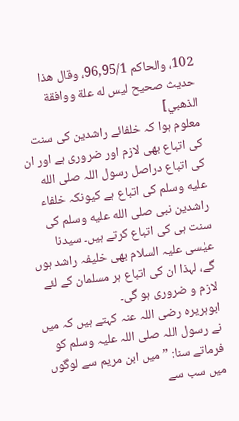102، والحاكم 96,95/1، وقال هذا حديث صحيح ليس له علة ووافقة الذهبي]
معلوم ہوا کہ خلفائے راشدین کی سنت کی اتباع بھی لازم اور ضروری ہے اور ان کی اتباع دراصل رسول اللہ صلى الله عليه وسلم کی اتباع ہے کیونکہ خلفاء راشدین نبی صلى الله عليه وسلم کی سنت ہی کی اتباع کرتے ہیں۔ سیدنا عیٰسی علیہ السلام بھی خلیفہ راشد ہوں گے، لہذا ان کی اتباع ہر مسلمان کے لئے لازم و ضروری ہو گی۔
ابوہریرہ رضی اللہ عنہ کہتے ہیں کہ میں نے رسول اللہ صلی اللہ علیہ وسلم کو فرماتے سنا: ” میں ابن مریم سے لوگوں میں سب سے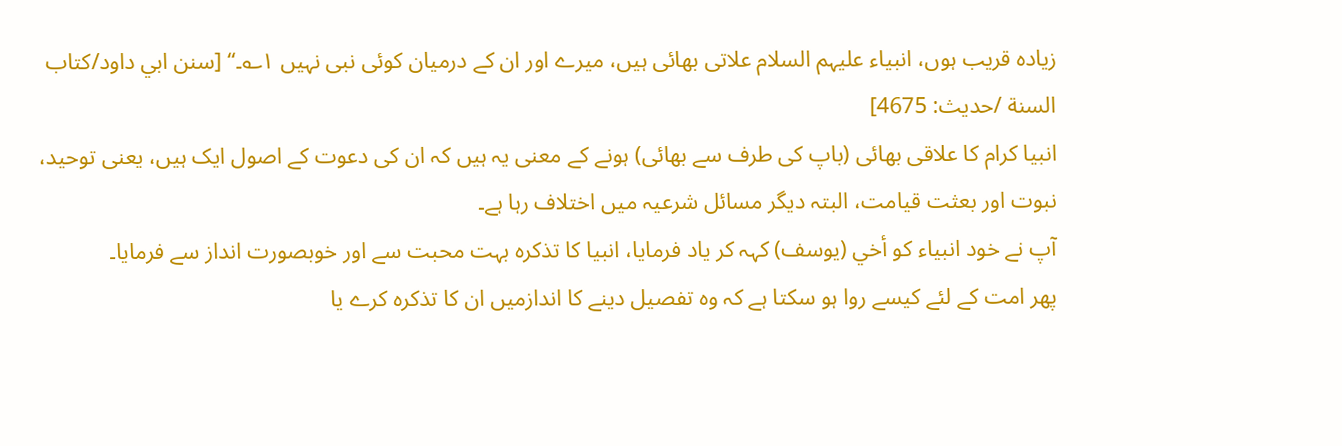زیادہ قریب ہوں، انبیاء علیہم السلام علاتی بھائی ہیں، میرے اور ان کے درمیان کوئی نبی نہیں ۱؎۔“ [سنن ابي داود/كتاب السنة /حدیث: 4675]
انبیا کرام کا علاقی بھائی (باپ کی طرف سے بھائی) ہونے کے معنی یہ ہیں کہ ان کی دعوت کے اصول ایک ہیں، یعنی توحید، نبوت اور بعثت قیامت، البتہ دیگر مسائل شرعیہ میں اختلاف رہا ہے۔
آپ نے خود انبیاء کو أخي (یوسف) کہہ کر یاد فرمایا، انبیا کا تذکرہ بہت محبت سے اور خوبصورت انداز سے فرمایا۔
پھر امت کے لئے کیسے روا ہو سکتا ہے کہ وہ تفصیل دینے کا اندازمیں ان کا تذکرہ کرے یا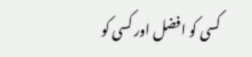کسی کو افضل اور کسی کو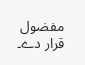مفضول قرار دے۔